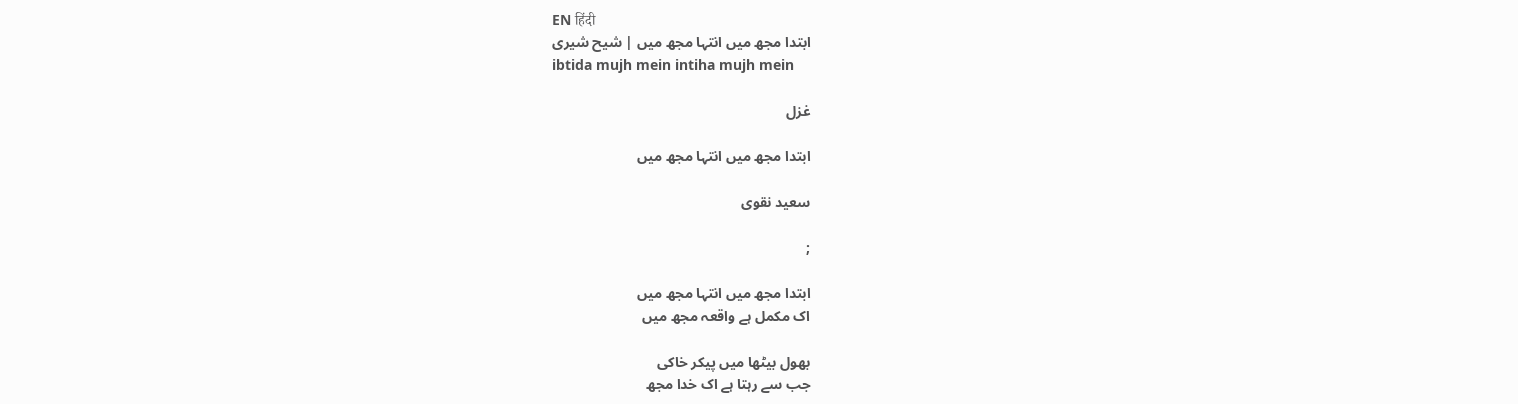EN हिंदी
ابتدا مجھ میں انتہا مجھ میں | شیح شیری
ibtida mujh mein intiha mujh mein

غزل

ابتدا مجھ میں انتہا مجھ میں

سعید نقوی

;

ابتدا مجھ میں انتہا مجھ میں
اک مکمل ہے واقعہ مجھ میں

بھول بیٹھا میں پیکر خاکی
جب سے رہتا ہے اک خدا مجھ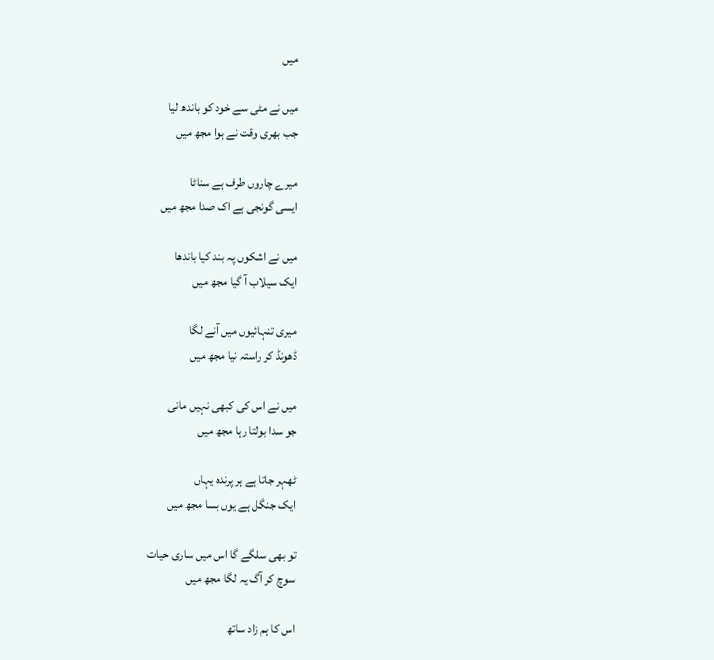میں

میں نے مٹی سے خود کو باندھ لیا
جب بھری وقت نے ہوا مجھ میں

میرے چاروں طرف ہے سناٹا
ایسی گونجی ہے اک صدا مجھ میں

میں نے اشکوں پہ بند کیا باندھا
ایک سیلاب آ گیا مجھ میں

میری تنہائیوں میں آنے لگا
ڈھونڈ کر راستہ نیا مجھ میں

میں نے اس کی کبھی نہیں مانی
جو سدا بولتا رہا مجھ میں

ٹھہر جاتا ہے ہر پرندہ یہاں
ایک جنگل ہے یوں بسا مجھ میں

تو بھی سلگے گا اس میں ساری حیات
سوچ کر آگ یہ لگا مجھ میں

اس کا ہم زاد ساتھ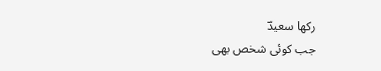رکھا سعیدؔ
جب کوئی شخص بھی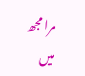مرا مجھ میں